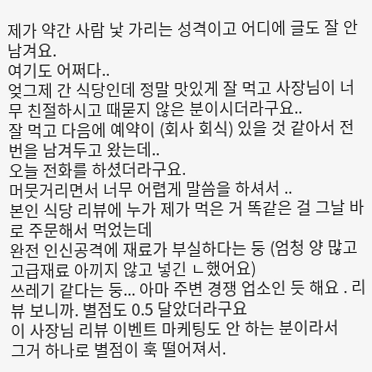제가 약간 사람 낯 가리는 성격이고 어디에 글도 잘 안 남겨요.
여기도 어쩌다..
엊그제 간 식당인데 정말 맛있게 잘 먹고 사장님이 너무 친절하시고 때묻지 않은 분이시더라구요..
잘 먹고 다음에 예약이 (회사 회식) 있을 것 같아서 전번을 남겨두고 왔는데..
오늘 전화를 하셨더라구요.
머뭇거리면서 너무 어렵게 말씀을 하셔서 ..
본인 식당 리뷰에 누가 제가 먹은 거 똑같은 걸 그날 바로 주문해서 먹었는데
완전 인신공격에 재료가 부실하다는 둥 (엄청 양 많고 고급재료 아끼지 않고 넣긴 ㄴ했어요)
쓰레기 같다는 둥... 아마 주변 경쟁 업소인 듯 해요 . 리뷰 보니까. 별점도 0.5 달았더라구요
이 사장님 리뷰 이벤트 마케팅도 안 하는 분이라서
그거 하나로 별점이 훅 떨어져서.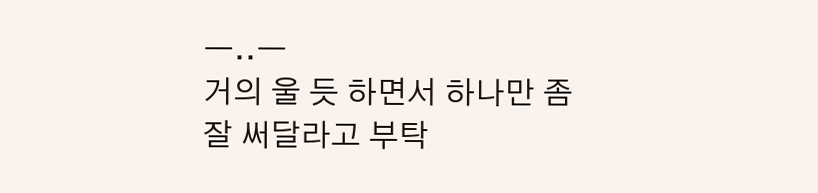ㅡ..ㅡ
거의 울 듯 하면서 하나만 좀 잘 써달라고 부탁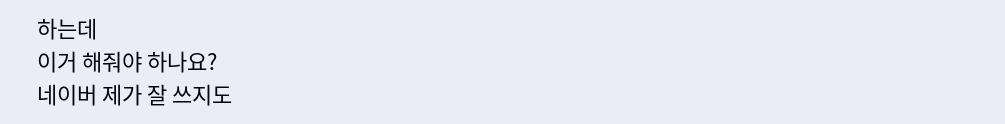하는데
이거 해줘야 하나요?
네이버 제가 잘 쓰지도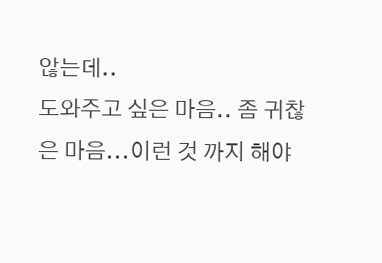않는데..
도와주고 싶은 마음.. 좀 귀찮은 마음...이런 것 까지 해야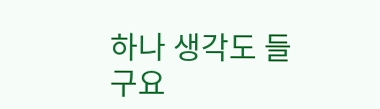하나 생각도 들구요